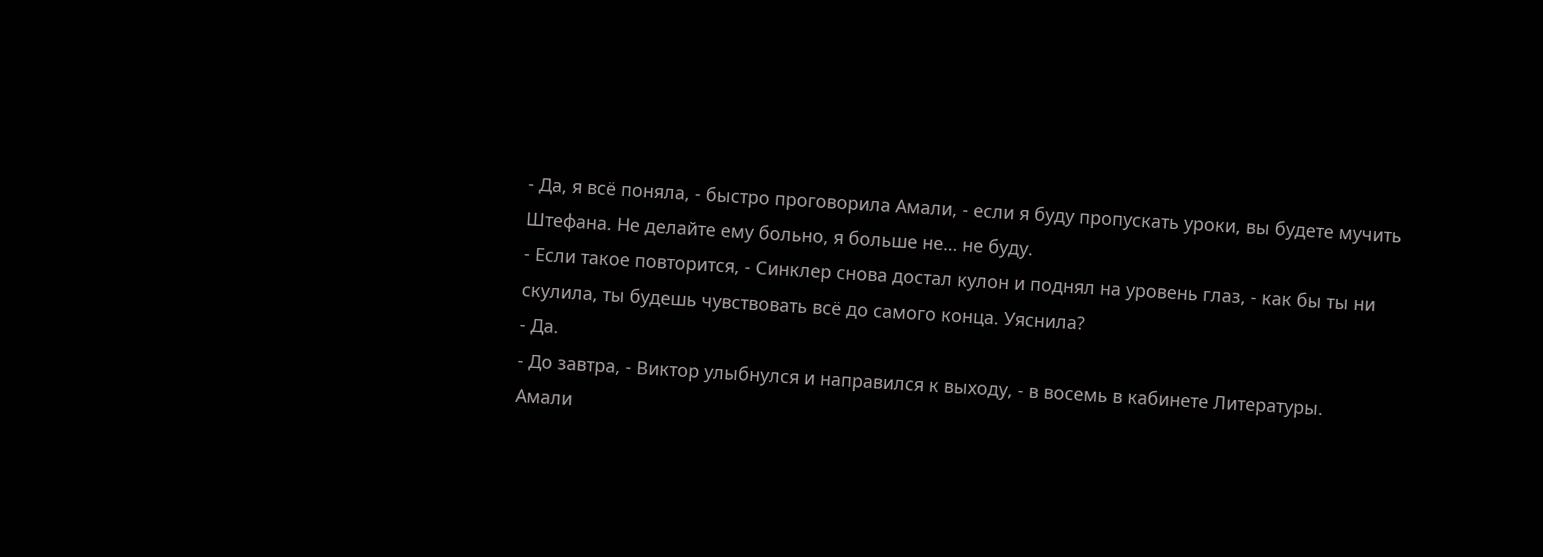- Да, я всё поняла, - быстро проговорила Амали, - если я буду пропускать уроки, вы будете мучить Штефана. Не делайте ему больно, я больше не… не буду.
- Если такое повторится, - Синклер снова достал кулон и поднял на уровень глаз, - как бы ты ни скулила, ты будешь чувствовать всё до самого конца. Уяснила?
- Да.
- До завтра, - Виктор улыбнулся и направился к выходу, - в восемь в кабинете Литературы.
Амали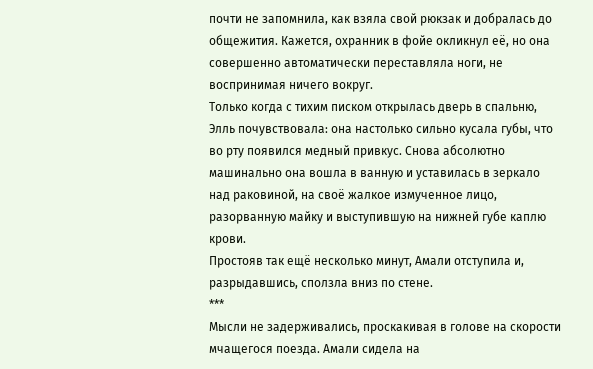почти не запомнила, как взяла свой рюкзак и добралась до общежития. Кажется, охранник в фойе окликнул её, но она совершенно автоматически переставляла ноги, не воспринимая ничего вокруг.
Только когда с тихим писком открылась дверь в спальню, Элль почувствовала: она настолько сильно кусала губы, что во рту появился медный привкус. Снова абсолютно машинально она вошла в ванную и уставилась в зеркало над раковиной, на своё жалкое измученное лицо, разорванную майку и выступившую на нижней губе каплю крови.
Простояв так ещё несколько минут, Амали отступила и, разрыдавшись, сползла вниз по стене.
***
Мысли не задерживались, проскакивая в голове на скорости мчащегося поезда. Амали сидела на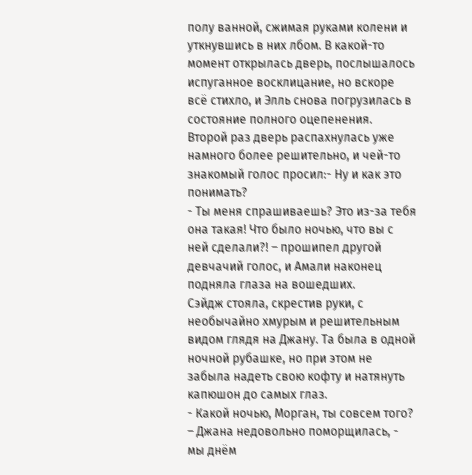полу ванной, сжимая руками колени и уткнувшись в них лбом. В какой-то момент открылась дверь, послышалось испуганное восклицание, но вскоре всё стихло, и Элль снова погрузилась в состояние полного оцепенения.
Второй раз дверь распахнулась уже намного более решительно, и чей-то знакомый голос просил:- Ну и как это понимать?
- Ты меня спрашиваешь? Это из-за тебя она такая! Что было ночью, что вы с ней сделали?! – прошипел другой девчачий голос, и Амали наконец подняла глаза на вошедших.
Сэйдж стояла, скрестив руки, с необычайно хмурым и решительным видом глядя на Джану. Та была в одной ночной рубашке, но при этом не забыла надеть свою кофту и натянуть капюшон до самых глаз.
- Какой ночью, Морган, ты совсем того? – Джана недовольно поморщилась, - мы днём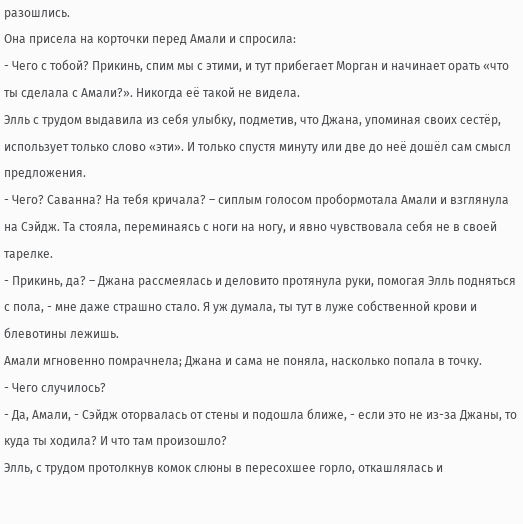разошлись.
Она присела на корточки перед Амали и спросила:
- Чего с тобой? Прикинь, спим мы с этими, и тут прибегает Морган и начинает орать «что ты сделала с Амали?». Никогда её такой не видела.
Элль с трудом выдавила из себя улыбку, подметив, что Джана, упоминая своих сестёр, использует только слово «эти». И только спустя минуту или две до неё дошёл сам смысл предложения.
- Чего? Саванна? На тебя кричала? – сиплым голосом пробормотала Амали и взглянула на Сэйдж. Та стояла, переминаясь с ноги на ногу, и явно чувствовала себя не в своей тарелке.
- Прикинь, да? – Джана рассмеялась и деловито протянула руки, помогая Элль подняться с пола, - мне даже страшно стало. Я уж думала, ты тут в луже собственной крови и блевотины лежишь.
Амали мгновенно помрачнела; Джана и сама не поняла, насколько попала в точку.
- Чего случилось?
- Да, Амали, - Сэйдж оторвалась от стены и подошла ближе, - если это не из-за Джаны, то куда ты ходила? И что там произошло?
Элль, с трудом протолкнув комок слюны в пересохшее горло, откашлялась и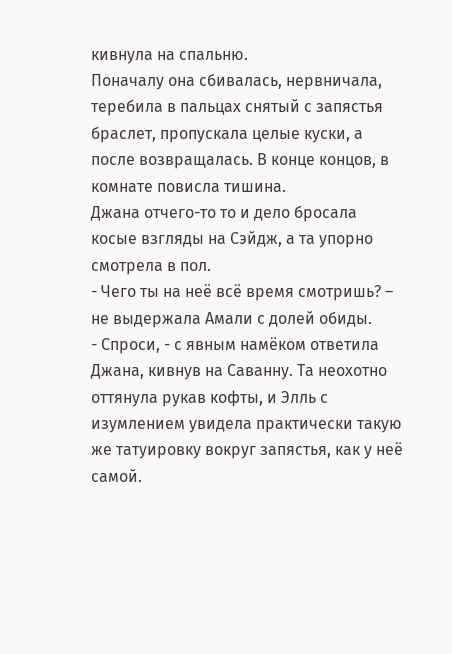кивнула на спальню.
Поначалу она сбивалась, нервничала, теребила в пальцах снятый с запястья браслет, пропускала целые куски, а после возвращалась. В конце концов, в комнате повисла тишина.
Джана отчего-то то и дело бросала косые взгляды на Сэйдж, а та упорно смотрела в пол.
- Чего ты на неё всё время смотришь? – не выдержала Амали с долей обиды.
- Спроси, - с явным намёком ответила Джана, кивнув на Саванну. Та неохотно оттянула рукав кофты, и Элль с изумлением увидела практически такую же татуировку вокруг запястья, как у неё самой.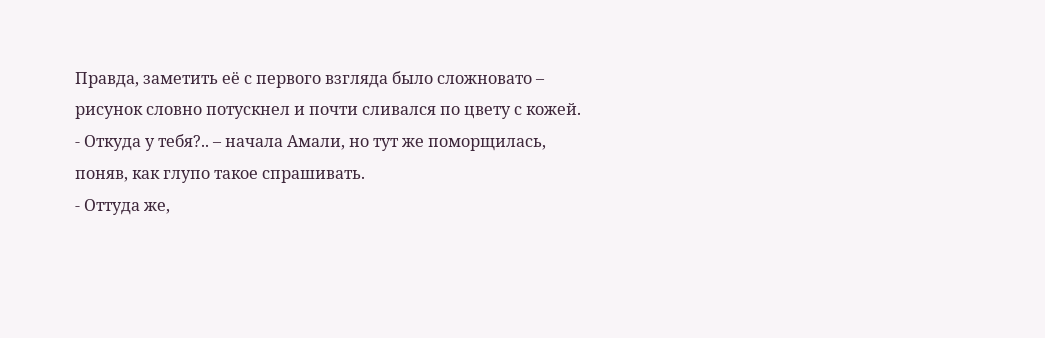Правда, заметить её с первого взгляда было сложновато – рисунок словно потускнел и почти сливался по цвету с кожей.
- Откуда у тебя?.. – начала Амали, но тут же поморщилась, поняв, как глупо такое спрашивать.
- Оттуда же,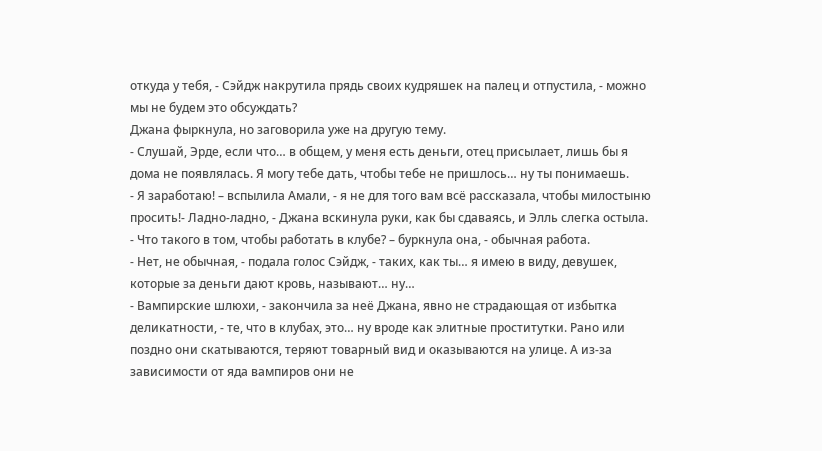откуда у тебя, - Сэйдж накрутила прядь своих кудряшек на палец и отпустила, - можно мы не будем это обсуждать?
Джана фыркнула, но заговорила уже на другую тему.
- Слушай, Эрде, если что… в общем, у меня есть деньги, отец присылает, лишь бы я дома не появлялась. Я могу тебе дать, чтобы тебе не пришлось… ну ты понимаешь.
- Я заработаю! – вспылила Амали, - я не для того вам всё рассказала, чтобы милостыню просить!- Ладно-ладно, - Джана вскинула руки, как бы сдаваясь, и Элль слегка остыла.
- Что такого в том, чтобы работать в клубе? – буркнула она, - обычная работа.
- Нет, не обычная, - подала голос Сэйдж, - таких, как ты… я имею в виду, девушек, которые за деньги дают кровь, называют… ну…
- Вампирские шлюхи, - закончила за неё Джана, явно не страдающая от избытка деликатности, - те, что в клубах, это… ну вроде как элитные проститутки. Рано или поздно они скатываются, теряют товарный вид и оказываются на улице. А из-за зависимости от яда вампиров они не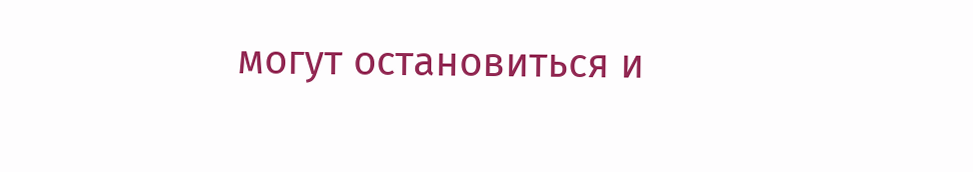могут остановиться и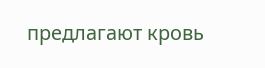предлагают кровь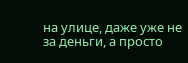на улице, даже уже не за деньги, а просто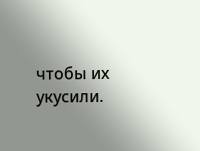чтобы их укусили.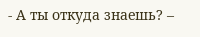- А ты откуда знаешь? –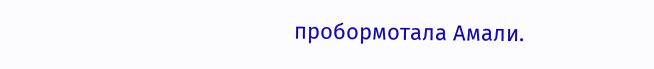пробормотала Амали.